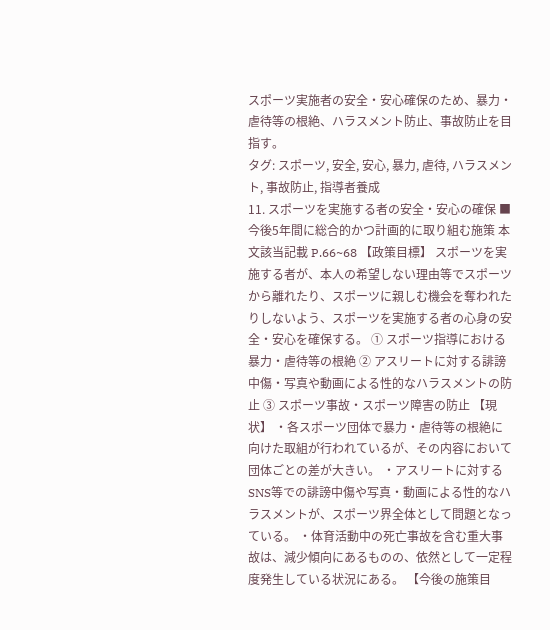スポーツ実施者の安全・安心確保のため、暴力・虐待等の根絶、ハラスメント防止、事故防止を目指す。
タグ: スポーツ, 安全, 安心, 暴力, 虐待, ハラスメント, 事故防止, 指導者養成
11. スポーツを実施する者の安全・安心の確保 ■今後5年間に総合的かつ計画的に取り組む施策 本文該当記載 P.66~68 【政策目標】 スポーツを実施する者が、本人の希望しない理由等でスポーツから離れたり、スポーツに親しむ機会を奪われたりしないよう、スポーツを実施する者の心身の安全・安心を確保する。 ① スポーツ指導における暴力・虐待等の根絶 ② アスリートに対する誹謗中傷・写真や動画による性的なハラスメントの防止 ③ スポーツ事故・スポーツ障害の防止 【現状】 ・各スポーツ団体で暴力・虐待等の根絶に向けた取組が行われているが、その内容において団体ごとの差が大きい。 ・アスリートに対するSNS等での誹謗中傷や写真・動画による性的なハラスメントが、スポーツ界全体として問題となっている。 ・体育活動中の死亡事故を含む重大事故は、減少傾向にあるものの、依然として一定程度発生している状況にある。 【今後の施策目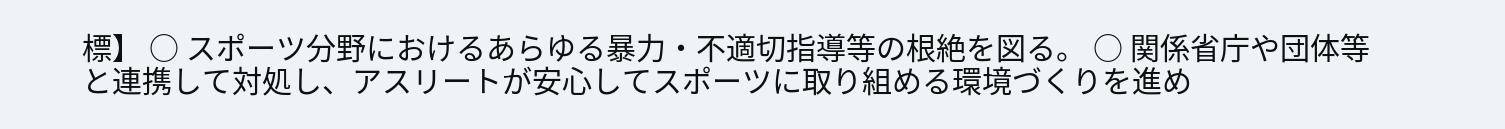標】 ○ スポーツ分野におけるあらゆる暴力・不適切指導等の根絶を図る。 ○ 関係省庁や団体等と連携して対処し、アスリートが安心してスポーツに取り組める環境づくりを進め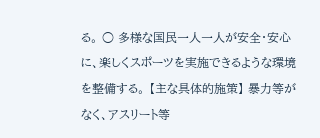る。 ○ 多様な国民一人一人が安全・安心に、楽しくスポーツを実施できるような環境を整備する。 【主な具体的施策】 暴力等がなく、アスリート等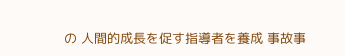の 人間的成長を促す指導者を養成 事故事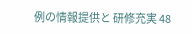例の情報提供と 研修充実 48